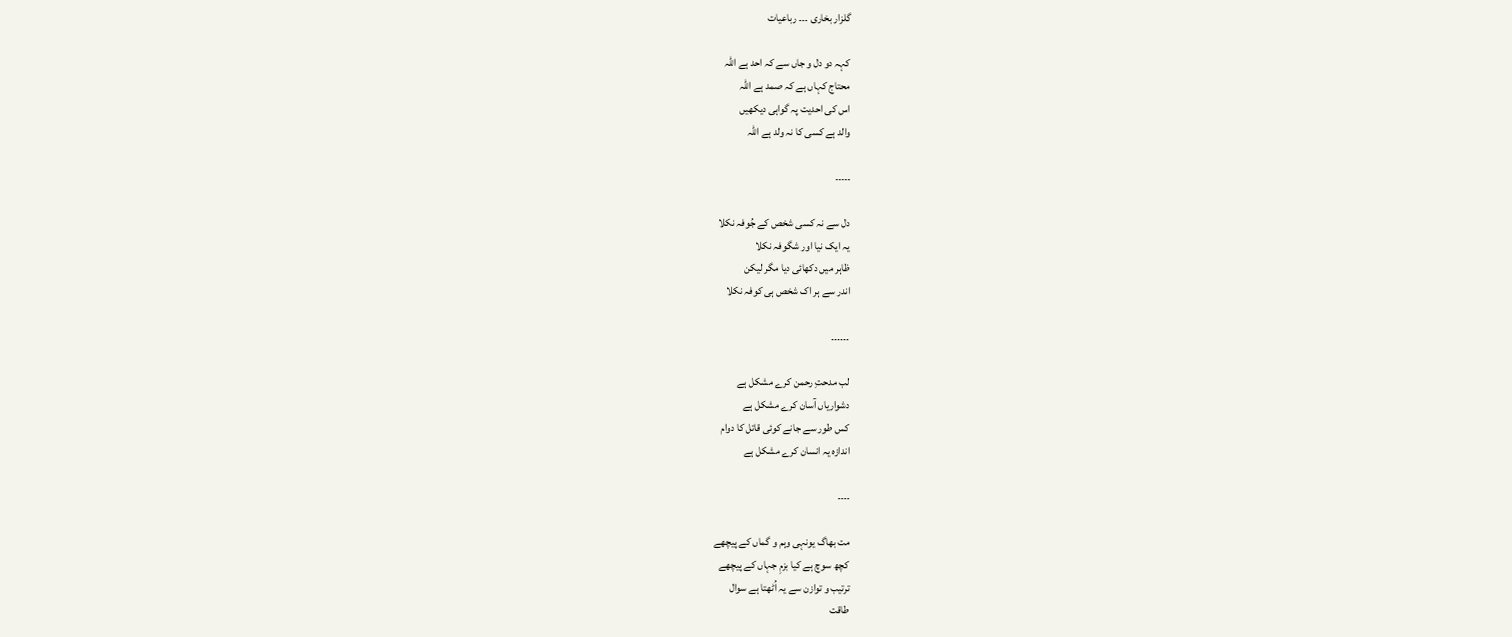گلزار بخاری ۔۔۔ رباعیات

کہہ دو دل و جاں سے کہ احد ہے اللہ
محتاج کہاں ہے کہ صمد ہے اللہ
اس کی احدیت پہ گواہی دیکھیں
والد ہے کسی کا نہ ولد ہے اللہ

۔۔۔۔۔

دل سے نہ کسی شخص کے جُوفہ نکلا
یہ ایک نیا اور شگوفہ نکلا
ظاہر میں دکھائی دیا مگر لیکن
اندر سے ہر اک شخص ہی کوفہ نکلا

۔۔۔۔۔۔

لب مدحتِ رحمن کرے مشکل ہے
دشواریاں آسان کرے مشکل ہے
کس طور سے جانے کوئی قاتل کا دوام
اندازہ یہ انسان کرے مشکل ہے

۔۔۔۔

مت بھاگ یونہی وہم و گماں کے پیچھے
کچھ سوچ ہے کیا بزمِ جہاں کے پیچھے
ترتیب و توازن سے یہ اُٹھتا ہے سوال
طاقت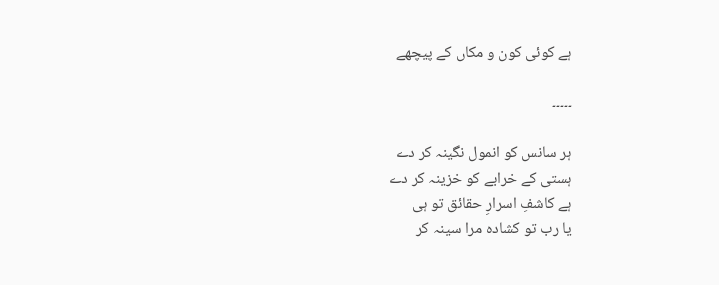ہے کوئی کون و مکاں کے پیچھے

۔۔۔۔۔

ہر سانس کو انمول نگینہ کر دے
ہستی کے خرابے کو خزینہ کر دے
ہے کاشفِ اسرارِ حقائق تو ہی
یا رب تو کشادہ مرا سینہ کر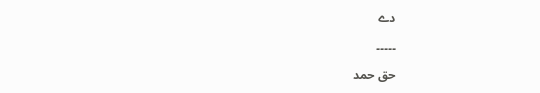دے

۔۔۔۔۔

حق حمد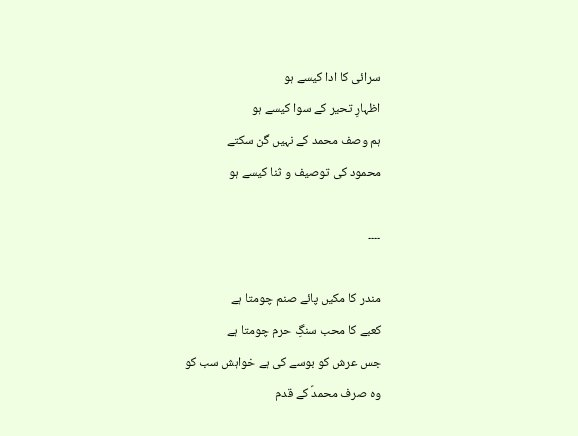سرائی کا ادا کیسے ہو
اظہارِ تحیر کے سوا کیسے ہو
ہم وصف محمد کے نہیں گن سکتے
محمود کی توصیف و ثنا کیسے ہو

۔۔۔۔

مندر کا مکیں پائے صنم چومتا ہے
کعبے کا محب سنگِ حرم چومتا ہے
جس عرش کو بوسے کی ہے خواہش سب کو
وہ صرف محمدؐ کے قدم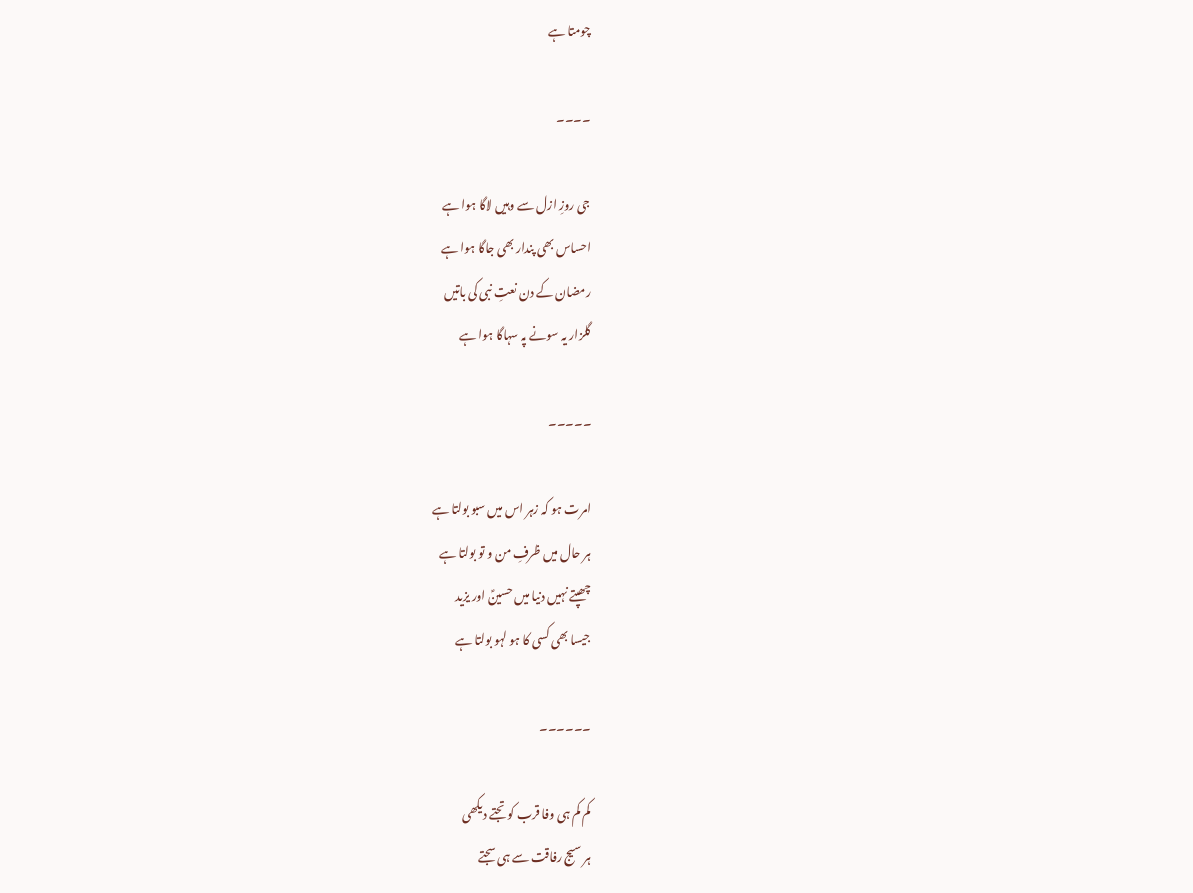چومتا ہے

۔۔۔۔

جی روزِ ازل سے وہیں لاگا ہوا ہے
احساس بھی پندار بھی جاگا ہوا ہے
رمضان کے دن نعتِ نبی کی باتیں
گلزار یہ سونے پہ سہاگا ہوا ہے

۔۔۔۔۔

امرت ہو کہ زہر اس میں سبو بولتا ہے
ہر حال میں ظرفِ من و تو بولتا ہے
چھپتے نہیں دنیا میں حسینؑ اور یزید
جیسا بھی کسی کا ہو لہو بولتا ہے

۔۔۔۔۔۔

کم کم ہی وفا قرب کو تجتے دیکھی
ہر سیج رفاقت سے ہی سجتے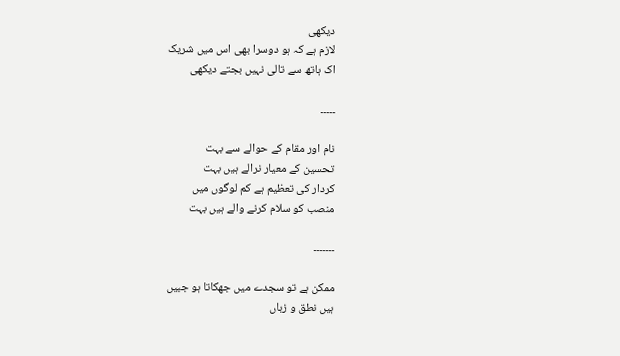دیکھی
لازم ہے کہ ہو دوسرا بھی اس میں شریک
اک ہاتھ سے تالی نہیں بجتے دیکھی

۔۔۔۔۔

نام اور مقام کے حوالے سے بہت
تحسین کے معیار نرالے ہیں بہت
کردار کی تعظیم ہے کم لوگوں میں
منصب کو سلام کرنے والے ہیں بہت

۔۔۔۔۔۔۔

ممکن ہے تو سجدے میں جھکاتا ہو جبیں
ہیں نطق و زباں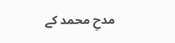مدحِ محمد کے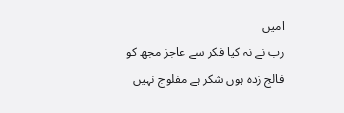امیں
رب نے نہ کیا فکر سے عاجز مجھ کو
فالج زدہ ہوں شکر ہے مفلوج نہیں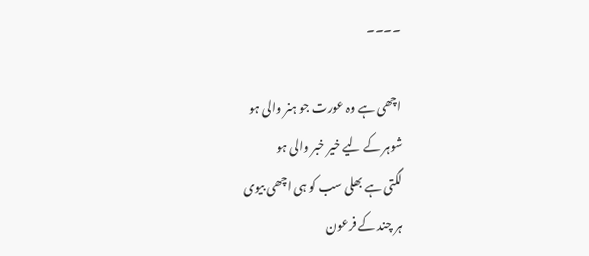۔۔۔۔

اچھی ہے وہ عورت جو ہنر والی ہو
شوہر کے لیے خیر خبر والی ہو
لگتی ہے بھلی سب کو ہی اچھی بیوی
ہر چند کے فرعون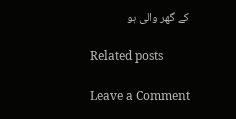کے گھر والی ہو

Related posts

Leave a Comment